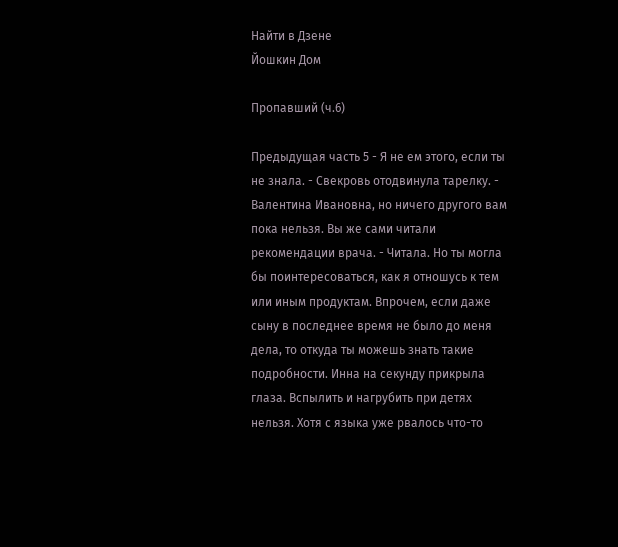Найти в Дзене
Йошкин Дом

Пропавший (ч.6)

Предыдущая часть 5 - Я не ем этого, если ты не знала. - Свекровь отодвинула тарелку. - Валентина Ивановна, но ничего другого вам пока нельзя. Вы же сами читали рекомендации врача. - Читала. Но ты могла бы поинтересоваться, как я отношусь к тем или иным продуктам. Впрочем, если даже сыну в последнее время не было до меня дела, то откуда ты можешь знать такие подробности. Инна на секунду прикрыла глаза. Вспылить и нагрубить при детях нельзя. Хотя с языка уже рвалось что-то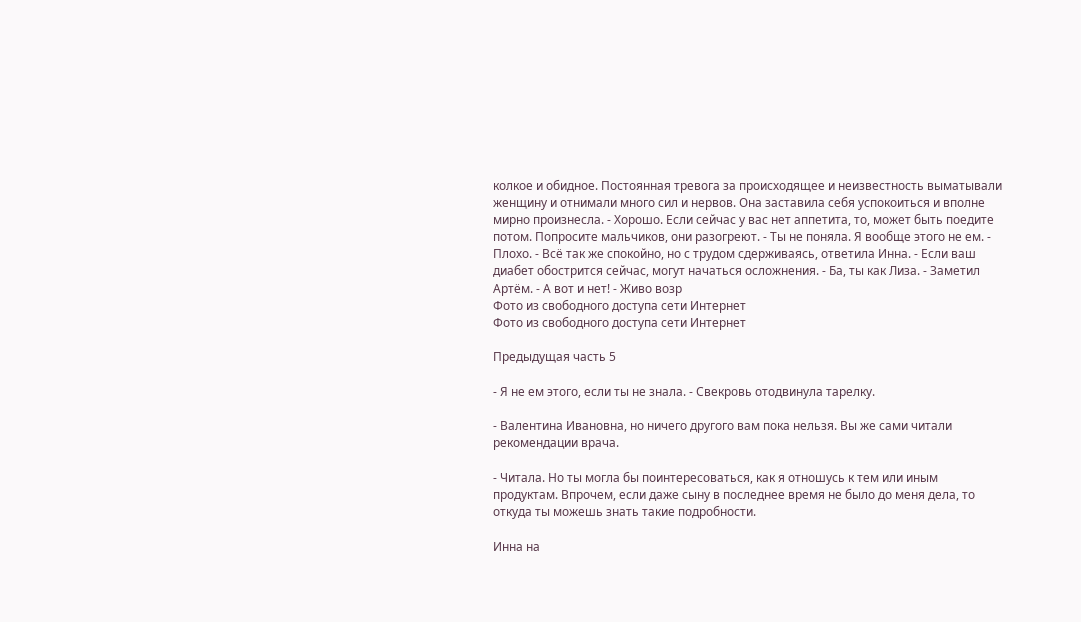колкое и обидное. Постоянная тревога за происходящее и неизвестность выматывали женщину и отнимали много сил и нервов. Она заставила себя успокоиться и вполне мирно произнесла. - Хорошо. Если сейчас у вас нет аппетита, то, может быть поедите потом. Попросите мальчиков, они разогреют. - Ты не поняла. Я вообще этого не ем. - Плохо. - Всё так же спокойно, но с трудом сдерживаясь, ответила Инна. - Если ваш диабет обострится сейчас, могут начаться осложнения. - Ба, ты как Лиза. - Заметил Артём. - А вот и нет! - Живо возр
Фото из свободного доступа сети Интернет
Фото из свободного доступа сети Интернет

Предыдущая часть 5

- Я не ем этого, если ты не знала. - Свекровь отодвинула тарелку.

- Валентина Ивановна, но ничего другого вам пока нельзя. Вы же сами читали рекомендации врача.

- Читала. Но ты могла бы поинтересоваться, как я отношусь к тем или иным продуктам. Впрочем, если даже сыну в последнее время не было до меня дела, то откуда ты можешь знать такие подробности.

Инна на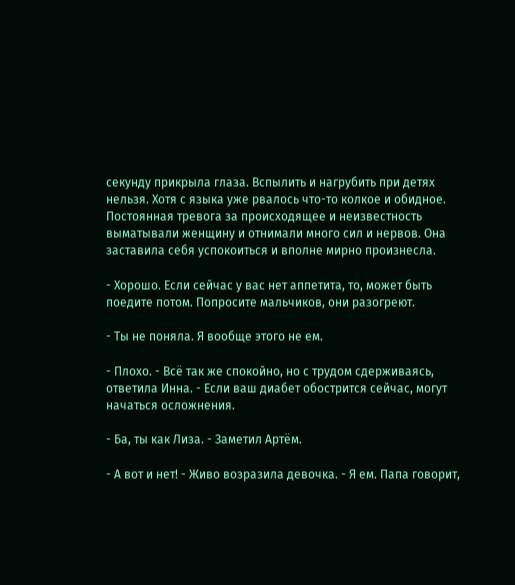секунду прикрыла глаза. Вспылить и нагрубить при детях нельзя. Хотя с языка уже рвалось что-то колкое и обидное. Постоянная тревога за происходящее и неизвестность выматывали женщину и отнимали много сил и нервов. Она заставила себя успокоиться и вполне мирно произнесла.

- Хорошо. Если сейчас у вас нет аппетита, то, может быть поедите потом. Попросите мальчиков, они разогреют.

- Ты не поняла. Я вообще этого не ем.

- Плохо. - Всё так же спокойно, но с трудом сдерживаясь, ответила Инна. - Если ваш диабет обострится сейчас, могут начаться осложнения.

- Ба, ты как Лиза. - Заметил Артём.

- А вот и нет! - Живо возразила девочка. - Я ем. Папа говорит,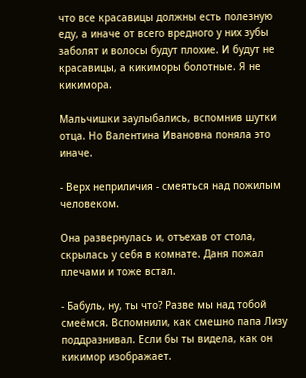что все красавицы должны есть полезную еду, а иначе от всего вредного у них зубы заболят и волосы будут плохие. И будут не красавицы, а кикиморы болотные. Я не кикимора.

Мальчишки заулыбались, вспомнив шутки отца. Но Валентина Ивановна поняла это иначе.

- Верх неприличия - смеяться над пожилым человеком.

Она развернулась и, отъехав от стола, скрылась у себя в комнате. Даня пожал плечами и тоже встал.

- Бабуль, ну, ты что? Разве мы над тобой смеёмся. Вспомнили, как смешно папа Лизу поддразнивал. Если бы ты видела, как он кикимор изображает.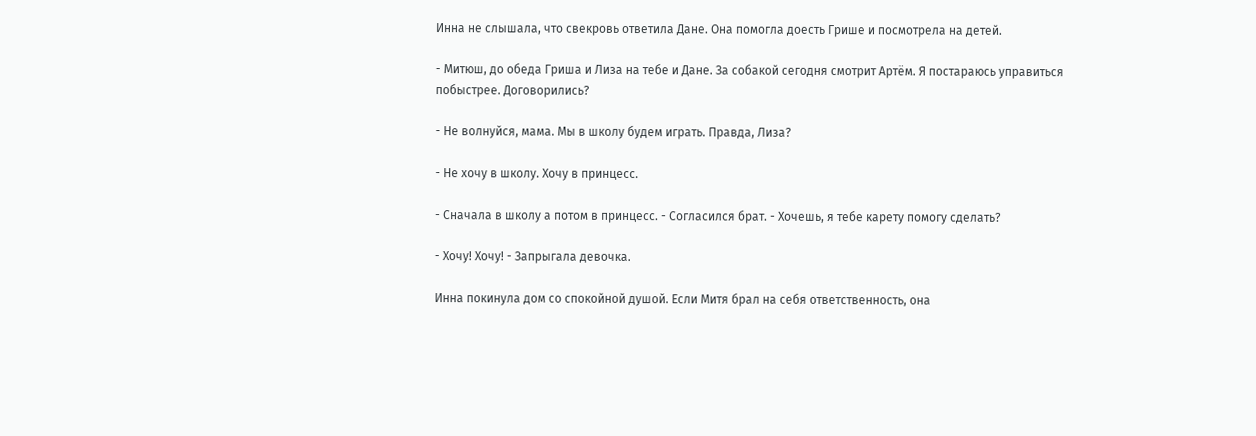Инна не слышала, что свекровь ответила Дане. Она помогла доесть Грише и посмотрела на детей.

- Митюш, до обеда Гриша и Лиза на тебе и Дане. За собакой сегодня смотрит Артём. Я постараюсь управиться побыстрее. Договорились?

- Не волнуйся, мама. Мы в школу будем играть. Правда, Лиза?

- Не хочу в школу. Хочу в принцесс.

- Сначала в школу а потом в принцесс. - Согласился брат. - Хочешь, я тебе карету помогу сделать?

- Хочу! Хочу! - Запрыгала девочка.

Инна покинула дом со спокойной душой. Если Митя брал на себя ответственность, она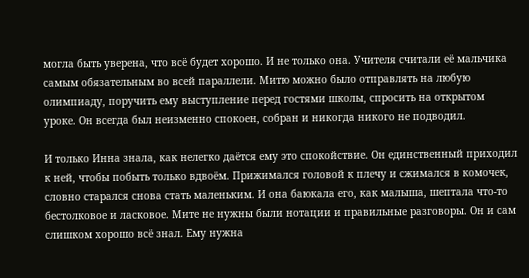могла быть уверена, что всё будет хорошо. И не только она. Учителя считали её мальчика самым обязательным во всей параллели. Митю можно было отправлять на любую олимпиаду, поручить ему выступление перед гостями школы, спросить на открытом уроке. Он всегда был неизменно спокоен, собран и никогда никого не подводил.

И только Инна знала, как нелегко даётся ему это спокойствие. Он единственный приходил к ней, чтобы побыть только вдвоём. Прижимался головой к плечу и сжимался в комочек, словно старался снова стать маленьким. И она баюкала его, как малыша, шептала что-то бестолковое и ласковое. Мите не нужны были нотации и правильные разговоры. Он и сам слишком хорошо всё знал. Ему нужна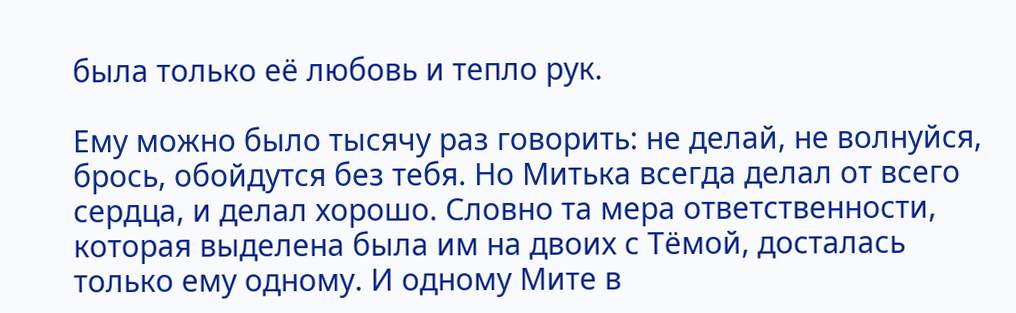была только её любовь и тепло рук.

Ему можно было тысячу раз говорить: не делай, не волнуйся, брось, обойдутся без тебя. Но Митька всегда делал от всего сердца, и делал хорошо. Словно та мера ответственности, которая выделена была им на двоих с Тёмой, досталась только ему одному. И одному Мите в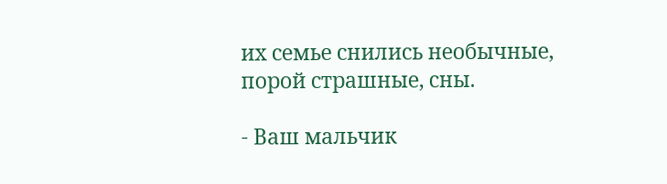их семье снились необычные, порой страшные, сны.

- Ваш мальчик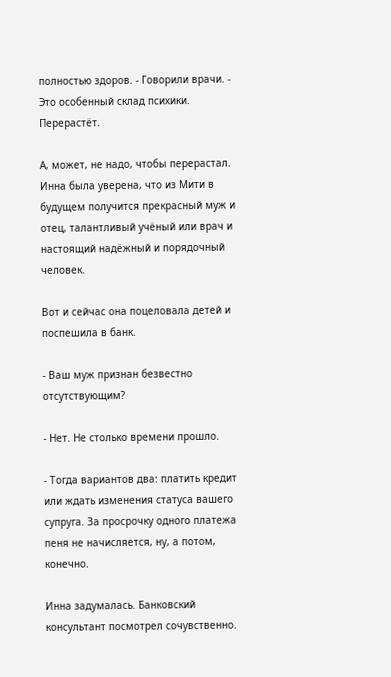полностью здоров. - Говорили врачи. - Это особенный склад психики. Перерастёт.

А, может, не надо, чтобы перерастал. Инна была уверена, что из Мити в будущем получится прекрасный муж и отец, талантливый учёный или врач и настоящий надёжный и порядочный человек.

Вот и сейчас она поцеловала детей и поспешила в банк.

- Ваш муж признан безвестно отсутствующим?

- Нет. Не столько времени прошло.

- Тогда вариантов два: платить кредит или ждать изменения статуса вашего супруга. За просрочку одного платежа пеня не начисляется, ну, а потом, конечно.

Инна задумалась. Банковский консультант посмотрел сочувственно.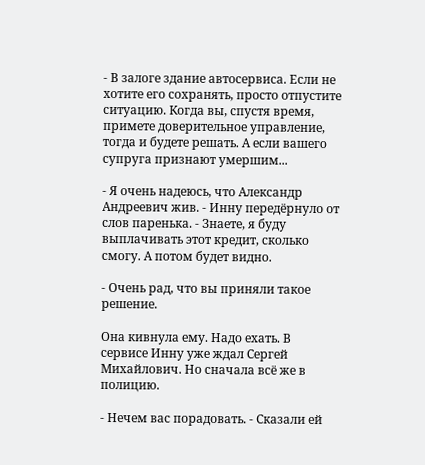- В залоге здание автосервиса. Если не хотите его сохранять, просто отпустите ситуацию. Когда вы, спустя время, примете доверительное управление, тогда и будете решать. А если вашего супруга признают умершим...

- Я очень надеюсь, что Александр Андреевич жив. - Инну передёрнуло от слов паренька. - Знаете, я буду выплачивать этот кредит, сколько смогу. А потом будет видно.

- Очень рад, что вы приняли такое решение.

Она кивнула ему. Надо ехать. В сервисе Инну уже ждал Сергей Михайлович. Но сначала всё же в полицию.

- Нечем вас порадовать. - Сказали ей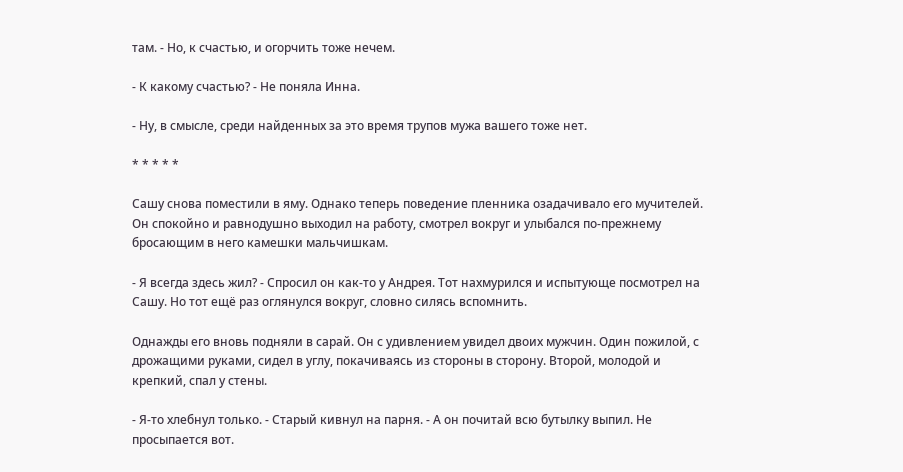там. - Но, к счастью, и огорчить тоже нечем.

- К какому счастью? - Не поняла Инна.

- Ну, в смысле, среди найденных за это время трупов мужа вашего тоже нет.

* * * * *

Сашу снова поместили в яму. Однако теперь поведение пленника озадачивало его мучителей. Он спокойно и равнодушно выходил на работу, смотрел вокруг и улыбался по-прежнему бросающим в него камешки мальчишкам.

- Я всегда здесь жил? - Спросил он как-то у Андрея. Тот нахмурился и испытующе посмотрел на Сашу. Но тот ещё раз оглянулся вокруг, словно силясь вспомнить.

Однажды его вновь подняли в сарай. Он с удивлением увидел двоих мужчин. Один пожилой, с дрожащими руками, сидел в углу, покачиваясь из стороны в сторону. Второй, молодой и крепкий, спал у стены.

- Я-то хлебнул только. - Старый кивнул на парня. - А он почитай всю бутылку выпил. Не просыпается вот.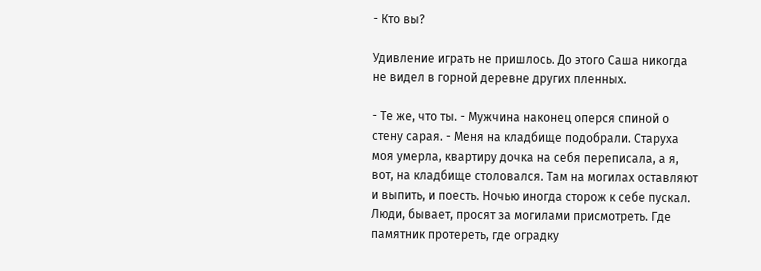- Кто вы?

Удивление играть не пришлось. До этого Саша никогда не видел в горной деревне других пленных.

- Те же, что ты. - Мужчина наконец оперся спиной о стену сарая. - Меня на кладбище подобрали. Старуха моя умерла, квартиру дочка на себя переписала, а я, вот, на кладбище столовался. Там на могилах оставляют и выпить, и поесть. Ночью иногда сторож к себе пускал. Люди, бывает, просят за могилами присмотреть. Где памятник протереть, где оградку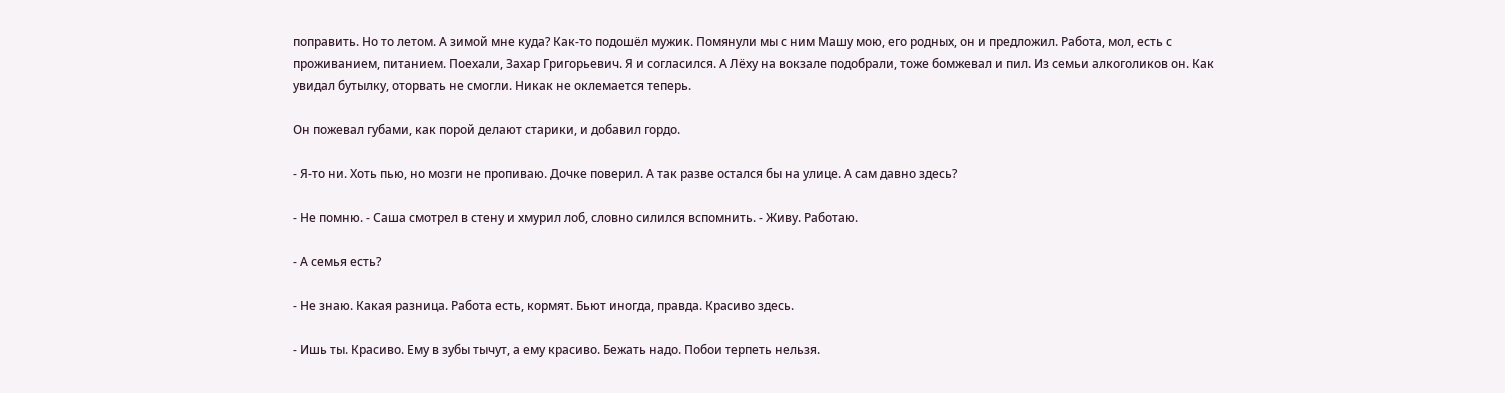поправить. Но то летом. А зимой мне куда? Как-то подошёл мужик. Помянули мы с ним Машу мою, его родных, он и предложил. Работа, мол, есть с проживанием, питанием. Поехали, Захар Григорьевич. Я и согласился. А Лёху на вокзале подобрали, тоже бомжевал и пил. Из семьи алкоголиков он. Как увидал бутылку, оторвать не смогли. Никак не оклемается теперь.

Он пожевал губами, как порой делают старики, и добавил гордо.

- Я-то ни. Хоть пью, но мозги не пропиваю. Дочке поверил. А так разве остался бы на улице. А сам давно здесь?

- Не помню. - Саша смотрел в стену и хмурил лоб, словно силился вспомнить. - Живу. Работаю.

- А семья есть?

- Не знаю. Какая разница. Работа есть, кормят. Бьют иногда, правда. Красиво здесь.

- Ишь ты. Красиво. Ему в зубы тычут, а ему красиво. Бежать надо. Побои терпеть нельзя.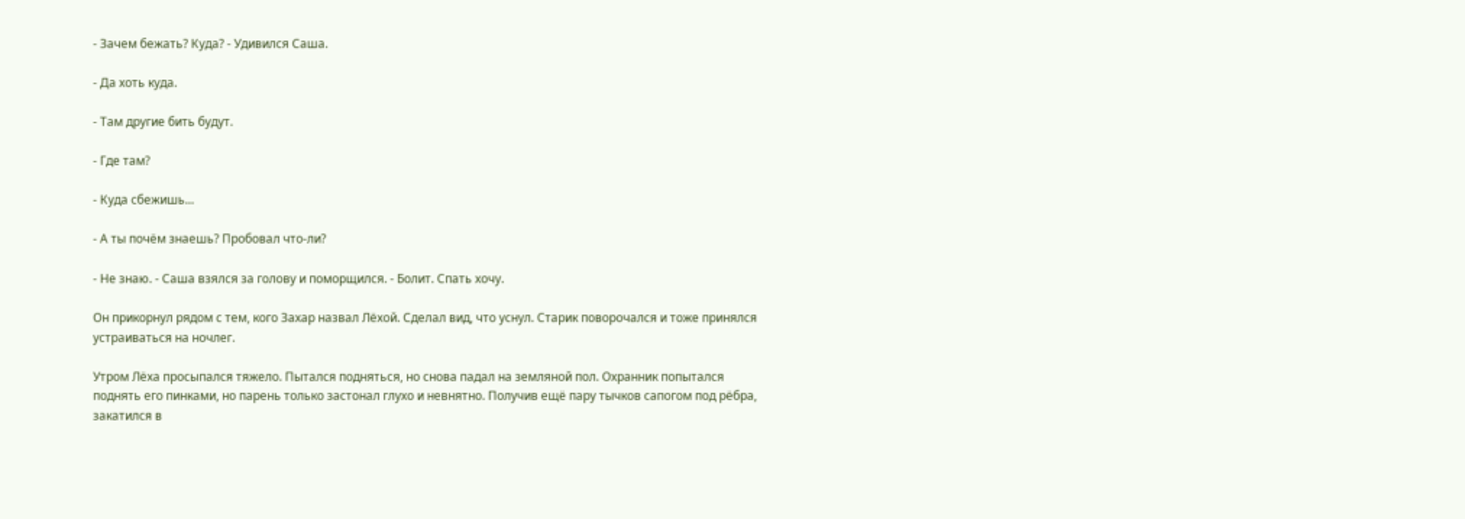- Зачем бежать? Куда? - Удивился Саша.

- Да хоть куда.

- Там другие бить будут.

- Где там?

- Куда сбежишь...

- А ты почём знаешь? Пробовал что-ли?

- Не знаю. - Саша взялся за голову и поморщился. - Болит. Спать хочу.

Он прикорнул рядом с тем, кого Захар назвал Лёхой. Сделал вид, что уснул. Старик поворочался и тоже принялся устраиваться на ночлег.

Утром Лёха просыпался тяжело. Пытался подняться, но снова падал на земляной пол. Охранник попытался поднять его пинками, но парень только застонал глухо и невнятно. Получив ещё пару тычков сапогом под рёбра, закатился в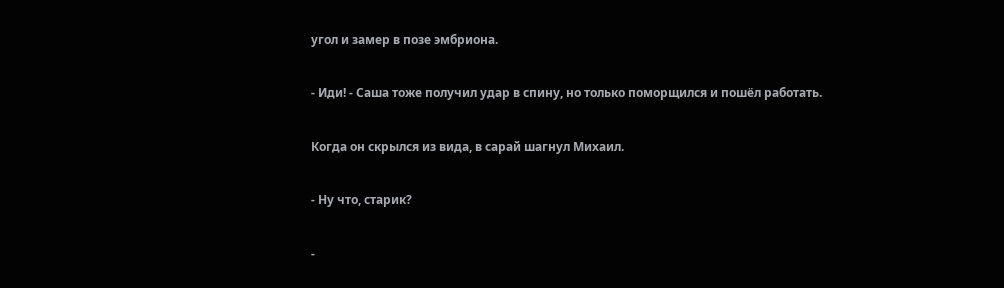угол и замер в позе эмбриона.

- Иди! - Саша тоже получил удар в спину, но только поморщился и пошёл работать.

Когда он скрылся из вида, в сарай шагнул Михаил.

- Ну что, старик?

-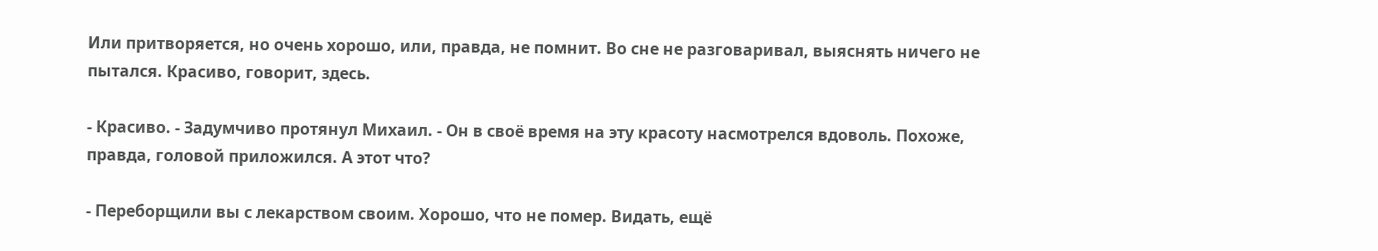Или притворяется, но очень хорошо, или, правда, не помнит. Во сне не разговаривал, выяснять ничего не пытался. Красиво, говорит, здесь.

- Красиво. - Задумчиво протянул Михаил. - Он в своё время на эту красоту насмотрелся вдоволь. Похоже, правда, головой приложился. А этот что?

- Переборщили вы с лекарством своим. Хорошо, что не помер. Видать, ещё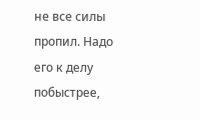не все силы пропил. Надо его к делу побыстрее,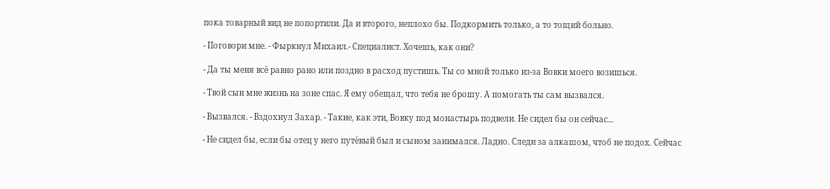пока товарный вид не попортили. Да и второго, неплохо бы. Подкормить только, а то тощий больно.

- Поговори мне. - Фыркнул Михаил.- Специалист. Хочешь, как они?

- Да ты меня всё равно рано или поздно в расход пустишь. Ты со мной только из-за Вовки моего возишься.

- Твой сын мне жизнь на зоне спас. Я ему обещал, что тебя не брошу. А помогать ты сам вызвался.

- Вызвался. - Вздохнул Захар. - Такие, как эти, Вовку под монастырь подвели. Не сидел бы он сейчас...

- Не сидел бы, если бы отец у него путёвый был и сыном занимался. Ладно. Следи за алкашом, чтоб не подох. Сейчас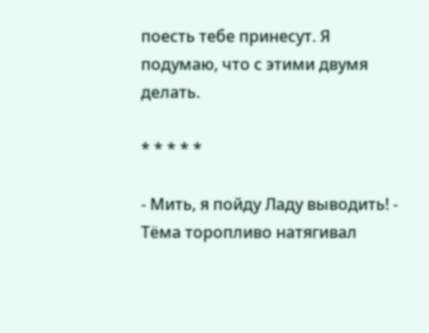поесть тебе принесут. Я подумаю, что с этими двумя делать.

* * * * *

- Мить, я пойду Ладу выводить! - Тёма торопливо натягивал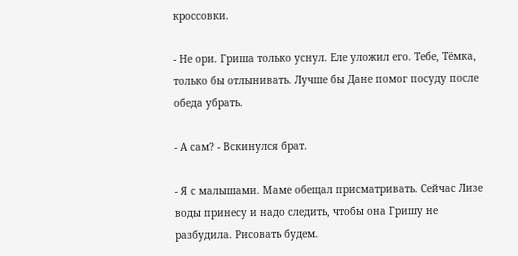кроссовки.

- Не ори. Гриша только уснул. Еле уложил его. Тебе, Тёмка, только бы отлынивать. Лучше бы Дане помог посуду после обеда убрать.

- А сам? - Вскинулся брат.

- Я с малышами. Маме обещал присматривать. Сейчас Лизе воды принесу и надо следить, чтобы она Гришу не разбудила. Рисовать будем.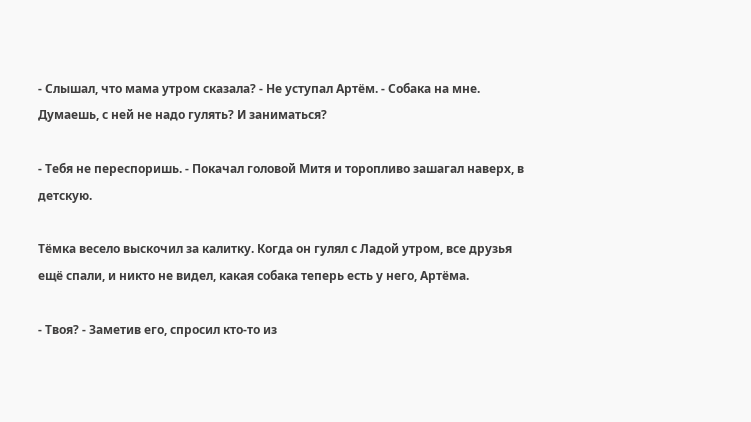- Слышал, что мама утром сказала? - Не уступал Артём. - Собака на мне. Думаешь, с ней не надо гулять? И заниматься?

- Тебя не переспоришь. - Покачал головой Митя и торопливо зашагал наверх, в детскую.

Тёмка весело выскочил за калитку. Когда он гулял с Ладой утром, все друзья ещё спали, и никто не видел, какая собака теперь есть у него, Артёма.

- Твоя? - Заметив его, спросил кто-то из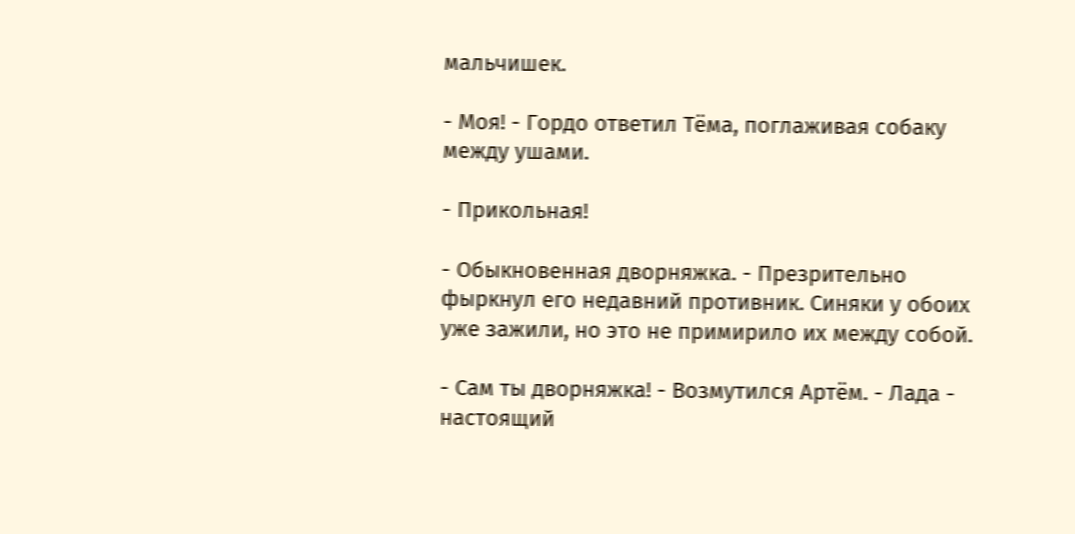мальчишек.

- Моя! - Гордо ответил Тёма, поглаживая собаку между ушами.

- Прикольная!

- Обыкновенная дворняжка. - Презрительно фыркнул его недавний противник. Синяки у обоих уже зажили, но это не примирило их между собой.

- Сам ты дворняжка! - Возмутился Артём. - Лада - настоящий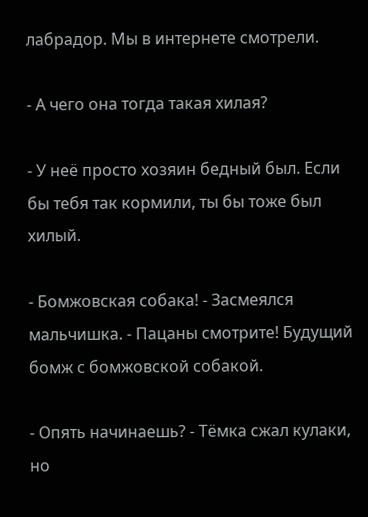лабрадор. Мы в интернете смотрели.

- А чего она тогда такая хилая?

- У неё просто хозяин бедный был. Если бы тебя так кормили, ты бы тоже был хилый.

- Бомжовская собака! - Засмеялся мальчишка. - Пацаны смотрите! Будущий бомж с бомжовской собакой.

- Опять начинаешь? - Тёмка сжал кулаки, но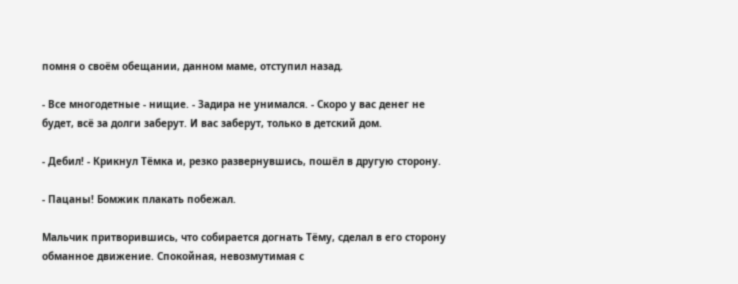помня о своём обещании, данном маме, отступил назад.

- Все многодетные - нищие. - Задира не унимался. - Скоро у вас денег не будет, всё за долги заберут. И вас заберут, только в детский дом.

- Дебил! - Крикнул Тёмка и, резко развернувшись, пошёл в другую сторону.

- Пацаны! Бомжик плакать побежал.

Мальчик притворившись, что собирается догнать Тёму, сделал в его сторону обманное движение. Спокойная, невозмутимая с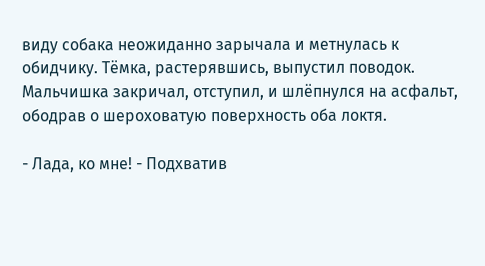виду собака неожиданно зарычала и метнулась к обидчику. Тёмка, растерявшись, выпустил поводок. Мальчишка закричал, отступил, и шлёпнулся на асфальт, ободрав о шероховатую поверхность оба локтя.

- Лада, ко мне! - Подхватив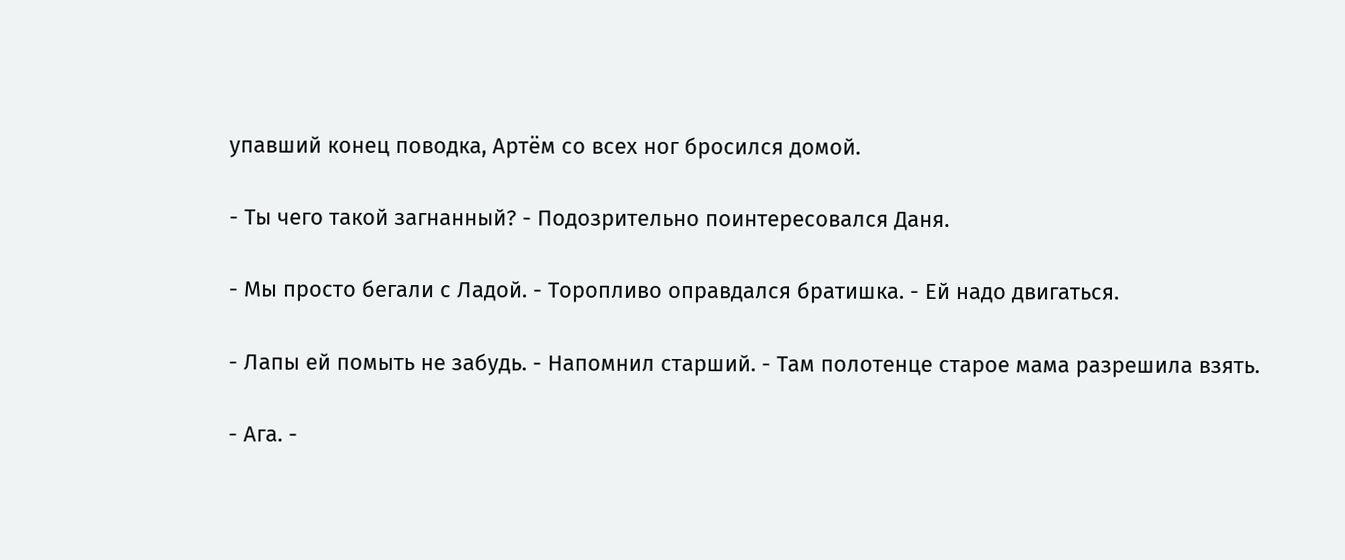упавший конец поводка, Артём со всех ног бросился домой.

- Ты чего такой загнанный? - Подозрительно поинтересовался Даня.

- Мы просто бегали с Ладой. - Торопливо оправдался братишка. - Ей надо двигаться.

- Лапы ей помыть не забудь. - Напомнил старший. - Там полотенце старое мама разрешила взять.

- Ага. -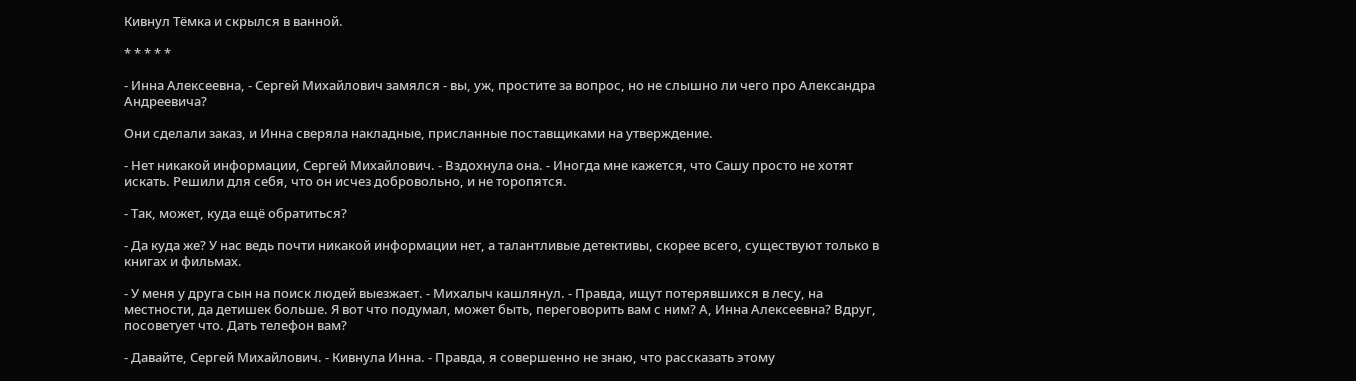Кивнул Тёмка и скрылся в ванной.

* * * * *

- Инна Алексеевна, - Сергей Михайлович замялся - вы, уж, простите за вопрос, но не слышно ли чего про Александра Андреевича?

Они сделали заказ, и Инна сверяла накладные, присланные поставщиками на утверждение.

- Нет никакой информации, Сергей Михайлович. - Вздохнула она. - Иногда мне кажется, что Сашу просто не хотят искать. Решили для себя, что он исчез добровольно, и не торопятся.

- Так, может, куда ещё обратиться?

- Да куда же? У нас ведь почти никакой информации нет, а талантливые детективы, скорее всего, существуют только в книгах и фильмах.

- У меня у друга сын на поиск людей выезжает. - Михалыч кашлянул. - Правда, ищут потерявшихся в лесу, на местности, да детишек больше. Я вот что подумал, может быть, переговорить вам с ним? А, Инна Алексеевна? Вдруг, посоветует что. Дать телефон вам?

- Давайте, Сергей Михайлович. - Кивнула Инна. - Правда, я совершенно не знаю, что рассказать этому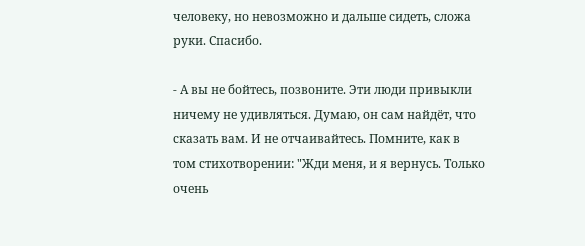человеку, но невозможно и дальше сидеть, сложа руки. Спасибо.

- А вы не бойтесь, позвоните. Эти люди привыкли ничему не удивляться. Думаю, он сам найдёт, что сказать вам. И не отчаивайтесь. Помните, как в том стихотворении: "Жди меня, и я вернусь. Только очень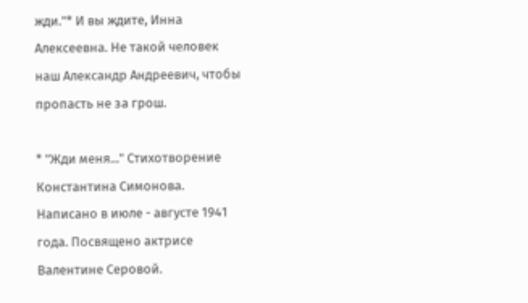жди."* И вы ждите, Инна Алексеевна. Не такой человек наш Александр Андреевич, чтобы пропасть не за грош.

* "Жди меня..." Стихотворение Константина Симонова. Написано в июле - августе 1941 года. Посвящено актрисе Валентине Серовой.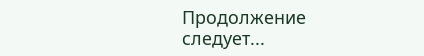Продолжение следует...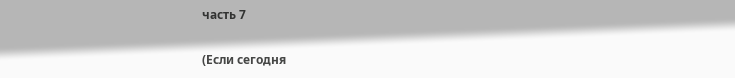часть 7

(Если сегодня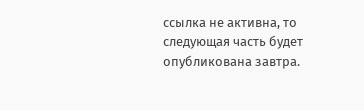ссылка не активна, то следующая часть будет опубликована завтра.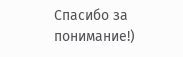Спасибо за понимание!)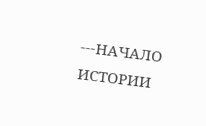---НАЧАЛО ИСТОРИИ